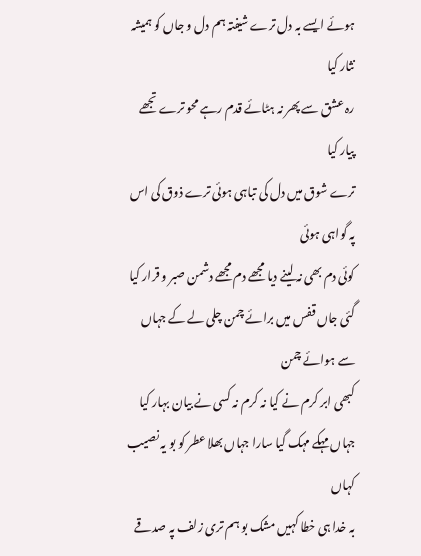ہوئے ایسے بہ دل ترے شیفتہ ہم دل و جاں کو ہمیشہ نثار کیا
رہ عشق سے پھر نہ ہٹائے قدم رہے محو ترے تجھے پیار کیا
ترے شوق میں دل کی تباہی ہوئی ترے ذوق کی اس پہ گواہی ہوئی
کوئی دم بھی نہ لینے دیا مجھے دم مجھے دشمن صبر و قرار کیا
گئی جاں قفس میں برائے چمن چلی لے کے جہاں سے ہوائے چمن
کبھی ابر کرم نے کیا نہ کرم نہ کسی نے بیان بہار کیا
جہاں مہکے مہک گیا سارا جہاں بھلا عطر کو بو یہ نصیب کہاں
بہ خدا ہی خطا کہیں مشک بو ہم تری زلف پہ صدقے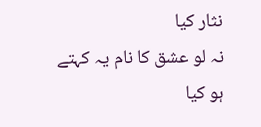نثار کیا
نہ لو عشق کا نام یہ کہتے ہو کیا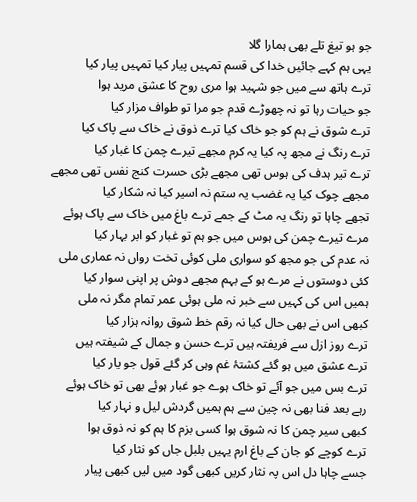جو ہو تیغ تلے بھی ہمارا گلا
یہی ہم کہے جائیں خدا کی قسم تمہیں پیار کیا تمہیں پیار کیا
ترے ہاتھ سے میں جو شہید ہوا مری روح کا عشق مرید ہوا
جو حیات رہا تو نہ چھوڑے قدم جو مرا تو طواف مزار کیا
ترے شوق نے ہم کو جو خاک کیا ترے ذوق نے خاک سے پاک کیا
ترے رنگ نے مجھ پہ کیا یہ کرم مجھے تیرے چمن کا غبار کیا
ترے تیر ہدف کی ہوس تھی مجھے بڑی حسرت کنج نفس تھی مجھے
مجھے چوک کیا یہ غضب یہ ستم نہ اسیر کیا نہ شکار کیا
تجھے چاہا تو رنگ یہ مٹ کے جمے ترے باغ میں خاک سے پاک ہوئے
مرے تیرے چمن کی ہوس میں جو ہم تو غبار کو ابر بہار کیا
نہ عدم کی جو مجھ کو سواری ملی کوئی تخت رواں نہ عماری ملی
کئی دوستوں نے مرے ہو کے بہم مجھے دوش پر اپنی سوار کیا
ہمیں اس کی کہیں سے خبر نہ ملی ہوئی عمر تمام مگر نہ ملی
کبھی اس نے بھی حال کیا نہ رقم خط شوق روانہ ہزار کیا
ترے روز ازل سے فریفتہ ہیں ترے حسن و جمال کے شیفتہ ہیں
ترے عشق میں ہو گئے کشتۂ غم وہی کر گئے قول جو یار کیا
ترے بس میں جو آئے تو خاک ہوے جو غبار ہوئے بھی تو خاک ہوئے
رہے بعد فنا بھی نہ چین سے ہم ہمیں گردش لیل و نہار کیا
کبھی سیر چمن کا نہ شوق ہوا کسی بزم کا ہم کو نہ ذوق ہوا
ترے کوچے کو جان کے باغ ارم یہیں بلبل جاں کو نثار کیا
جسے چاہا دل اس پہ نثار کریں کبھی گود میں لیں کبھی پیار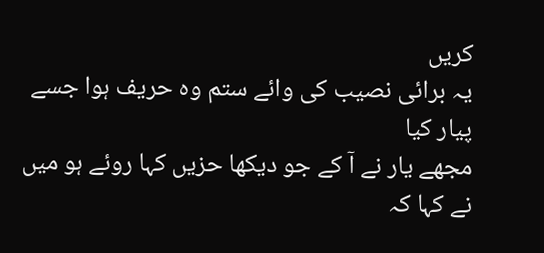کریں
یہ برائی نصیب کی وائے ستم وہ حریف ہوا جسے پیار کیا
مجھے یار نے آ کے جو دیکھا حزیں کہا روئے ہو میں نے کہا کہ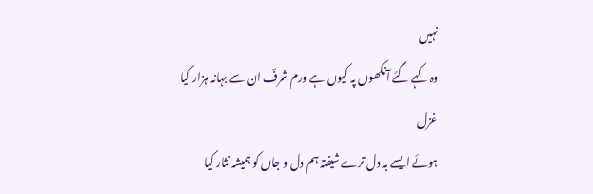نہیں
وہ کہے گئے آنکھوں پہ کیوں ہے ورم شرفؔ ان سے بہانہ ہزار کیا
غزل
ہوئے ایسے بہ دل ترے شیفتہ ہم دل و جاں کو ہمیشہ نثار کیا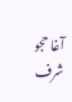آغا حجو شرف